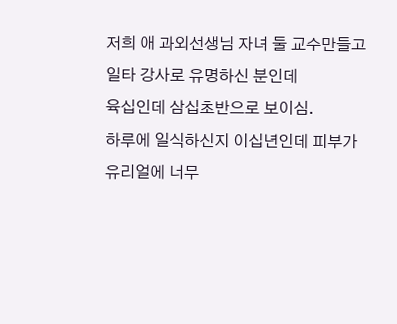저희 애 과외선생님 자녀 둘 교수만들고 일타 강사로 유명하신 분인데
육십인데 삼십초반으로 보이심.
하루에 일식하신지 이십년인데 피부가 유리얼에 너무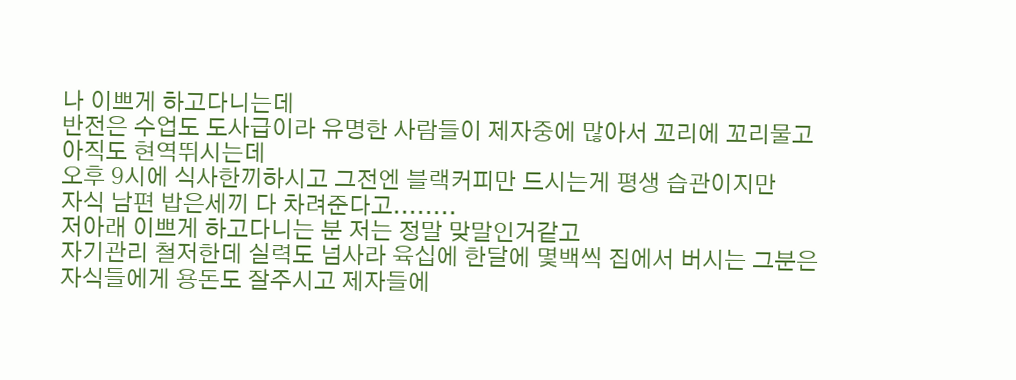나 이쁘게 하고다니는데
반전은 수업도 도사급이라 유명한 사람들이 제자중에 많아서 꼬리에 꼬리물고
아직도 현역뛰시는데
오후 9시에 식사한끼하시고 그전엔 블랙커피만 드시는게 평생 습관이지만
자식 남편 밥은세끼 다 차려준다고........
저아래 이쁘게 하고다니는 분 저는 정말 맞말인거같고
자기관리 철저한데 실력도 넘사라 육십에 한달에 몇백씩 집에서 버시는 그분은
자식들에게 용돈도 잘주시고 제자들에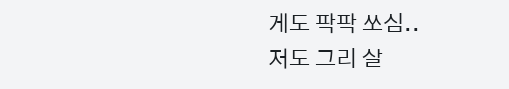게도 팍팍 쏘심..
저도 그리 살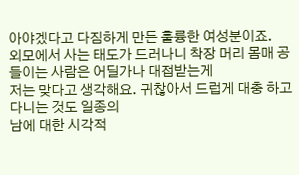아야겠다고 다짐하게 만든 훌륭한 여성분이죠.
외모에서 사는 태도가 드러나니 착장 머리 몸매 공들이는 사람은 어딜가나 대접받는게
저는 맞다고 생각해요. 귀찮아서 드럽게 대충 하고 다니는 것도 일종의
남에 대한 시각적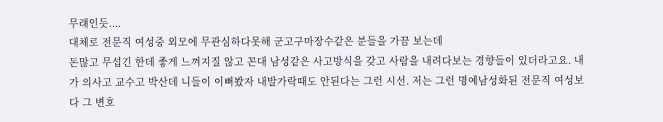무럐인듯....
대체로 전문직 여성중 외모에 무관심하다못해 군고구마장수같은 분들을 가끔 보는데
돈많고 무섭긴 한데 좋게 느껴지질 않고 꼰대 남성같은 사고방식을 갖고 사람을 내려다보는 경향들이 있더라고요. 내가 의사고 교수고 박산데 니들이 이뻐봤자 내발가락때도 안된다는 그런 시선. 저는 그런 명예남성화된 전문직 여성보다 그 변호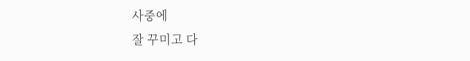사중에
잘 꾸미고 다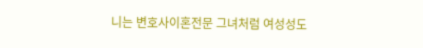니는 변호사이혼전문 그녀처럼 여성성도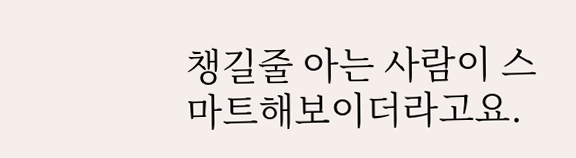챙길줄 아는 사람이 스마트해보이더라고요.